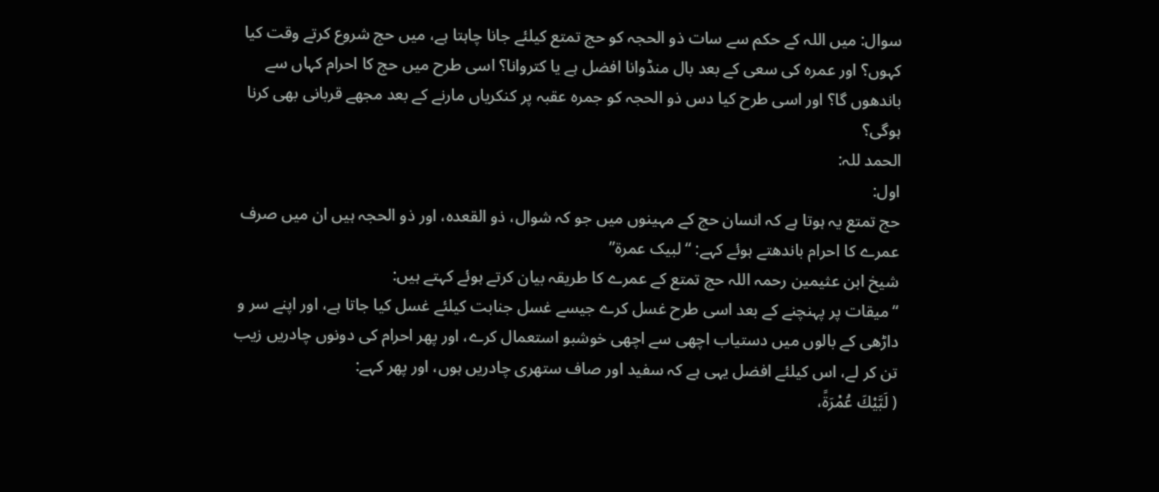سوال: میں اللہ کے حکم سے سات ذو الحجہ کو حج تمتع کیلئے جانا چاہتا ہے، میں حج شروع کرتے وقت کیا کہوں؟ اور عمرہ کی سعی کے بعد بال منڈوانا افضل ہے یا کتروانا؟ اسی طرح میں حج کا احرام کہاں سے باندھوں گا؟ اور اسی طرح کیا دس ذو الحجہ کو جمرہ عقبہ پر کنکریاں مارنے کے بعد مجھے قربانی بھی کرنا ہوگی؟
الحمد للہ:
اول:
حج تمتع یہ ہوتا ہے کہ انسان حج کے مہینوں میں جو کہ شوال، ذو القعدہ، اور ذو الحجہ ہیں ان میں صرف عمرے کا احرام باندھتے ہوئے کہے: “لبیک عمرۃ”
شیخ ابن عثیمین رحمہ اللہ حج تمتع کے عمرے کا طریقہ بیان کرتے ہوئے کہتے ہیں:
“میقات پر پہنچنے کے بعد اسی طرح غسل کرے جیسے غسل جنابت کیلئے غسل کیا جاتا ہے، اور اپنے سر و داڑھی کے بالوں میں دستیاب اچھی سے اچھی خوشبو استعمال کرے، اور پھر احرام کی دونوں چادریں زیب تن کر لے، اس کیلئے افضل یہی ہے کہ سفید اور صاف ستھری چادریں ہوں، اور پھر کہے:
( لَبَّيْكَ عُمْرَةً،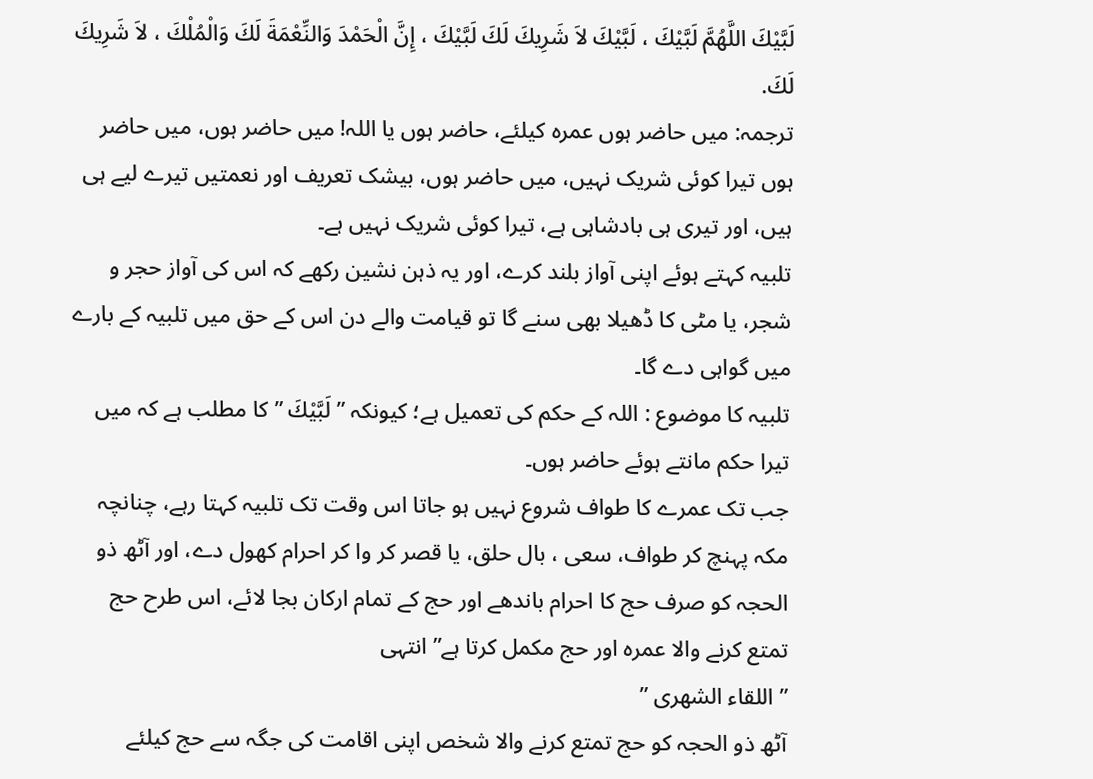لَبَّيْكَ اللَّهُمَّ لَبَّيْكَ ، لَبَّيْكَ لاَ شَرِيكَ لَكَ لَبَّيْكَ ، إِنَّ الْحَمْدَ وَالنِّعْمَةَ لَكَ وَالْمُلْكَ ، لاَ شَرِيكَ لَكَ.
ترجمہ: میں حاضر ہوں عمرہ کیلئے، حاضر ہوں یا اللہ! میں حاضر ہوں، میں حاضر ہوں تیرا کوئی شریک نہیں، میں حاضر ہوں، بیشک تعریف اور نعمتیں تیرے لیے ہی ہیں، اور تیری ہی بادشاہی ہے، تیرا کوئی شریک نہیں ہے۔
تلبیہ کہتے ہوئے اپنی آواز بلند کرے، اور یہ ذہن نشین رکھے کہ اس کی آواز حجر و شجر، یا مٹی کا ڈھیلا بھی سنے گا تو قیامت والے دن اس کے حق میں تلبیہ کے بارے میں گواہی دے گا۔
تلبیہ کا موضوع : اللہ کے حکم کی تعمیل ہے؛ کیونکہ ” لَبَّيْكَ ” کا مطلب ہے کہ میں تیرا حکم مانتے ہوئے حاضر ہوں۔
جب تک عمرے کا طواف شروع نہیں ہو جاتا اس وقت تک تلبیہ کہتا رہے، چنانچہ مکہ پہنچ کر طواف، سعی ، بال حلق، یا قصر کر وا کر احرام کھول دے، اور آٹھ ذو الحجہ کو صرف حج کا احرام باندھے اور حج کے تمام ارکان بجا لائے، اس طرح حج تمتع کرنے والا عمرہ اور حج مکمل کرتا ہے” انتہی
” اللقاء الشهری ”
آٹھ ذو الحجہ کو حج تمتع کرنے والا شخص اپنی اقامت کی جگہ سے حج کیلئے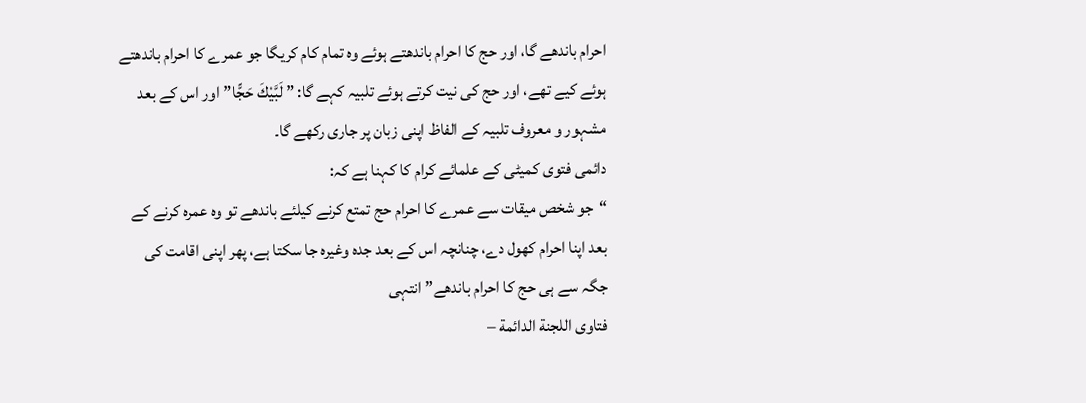احرام باندھے گا، اور حج کا احرام باندھتے ہوئے وہ تمام کام کریگا جو عمرے کا احرام باندھتے ہوئے کیے تھے، اور حج کی نیت کرتے ہوئے تلبیہ کہے گا: ” لَبَّيْكَ حَجًّا”اور اس کے بعد مشہور و معروف تلبیہ کے الفاظ اپنی زبان پر جاری رکھے گا۔
دائمی فتوی کمیٹی کے علمائے کرام کا کہنا ہے کہ:
“جو شخص میقات سے عمرے کا احرام حج تمتع کرنے کیلئے باندھے تو وہ عمرہ کرنے کے بعد اپنا احرام کھول دے، چنانچہ اس کے بعد جدہ وغیرہ جا سکتا ہے، پھر اپنی اقامت کی جگہ سے ہی حج کا احرام باندھے” انتہی
فتاوى اللجنة الدائمة –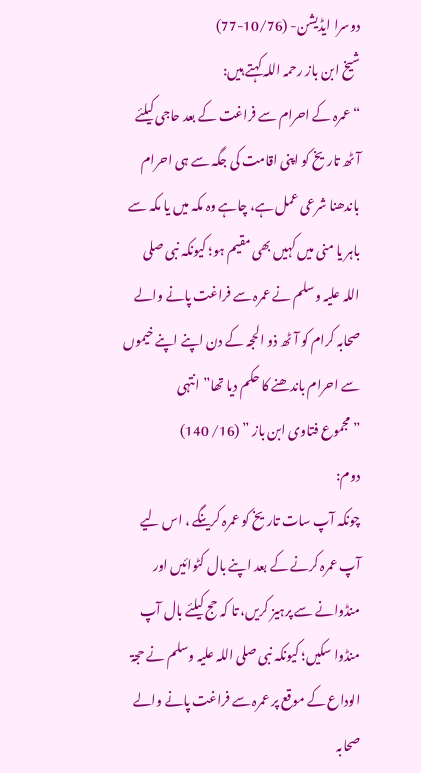دوسرا ایڈیشن- (10/76-77)
شیخ ابن باز رحمہ اللہ کہتے ہیں:
“عمرہ کے احرام سے فراغت کے بعد حاجی کیلئے آٹھ تاریخ کو اپنی اقامت کی جگہ سے ہی احرام باندھنا شرعی عمل ہے، چاہے وہ مکہ میں یا مکہ سے باہر یا منی میں کہیں بھی مقیم ہو؛ کیونکہ نبی صلی اللہ علیہ وسلم نے عمرہ سے فراغت پانے والے صحابہ کرام کو آٹھ ذو الحجہ کے دن اپنے اپنے خیموں سے احرام باندھنے کا حکم دیا تھا” انتہی
” مجموع فتاوى ابن باز ” (16/ 140)
دوم:
چونکہ آپ سات تاریخ کو عمرہ کرینگے ، اس لیے آپ عمرہ کرنے کے بعد اپنے بال کٹوائیں اور منڈوانے سے پرہیز کریں، تا کہ حج کیلئے بال آپ منڈوا سکیں؛ کیونکہ نبی صلی اللہ علیہ وسلم نے حجۃ الوداع کے موقع پر عمرہ سے فراغت پانے والے صحابہ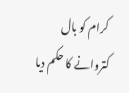کرام کو بال کتروانے کا حکم دیا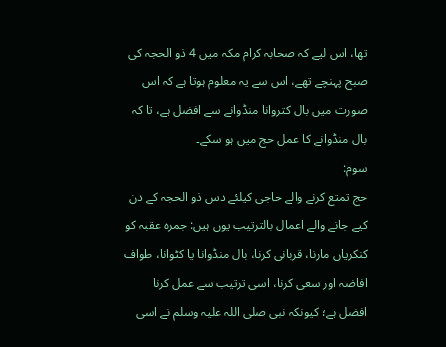تھا، اس لیے کہ صحابہ کرام مکہ میں 4 ذو الحجہ کی صبح پہنچے تھے، اس سے یہ معلوم ہوتا ہے کہ اس صورت میں بال کتروانا منڈوانے سے افضل ہے، تا کہ بال منڈوانے کا عمل حج میں ہو سکے۔
سوم:
حج تمتع کرنے والے حاجی کیلئے دس ذو الحجہ کے دن کیے جانے والے اعمال بالترتیب یوں ہیں: جمرہ عقبہ کو کنکریاں مارنا، قربانی کرنا، بال منڈوانا یا کٹوانا، طواف افاضہ اور سعی کرنا، اسی ترتیب سے عمل کرنا افضل ہے؛ کیونکہ نبی صلی اللہ علیہ وسلم نے اسی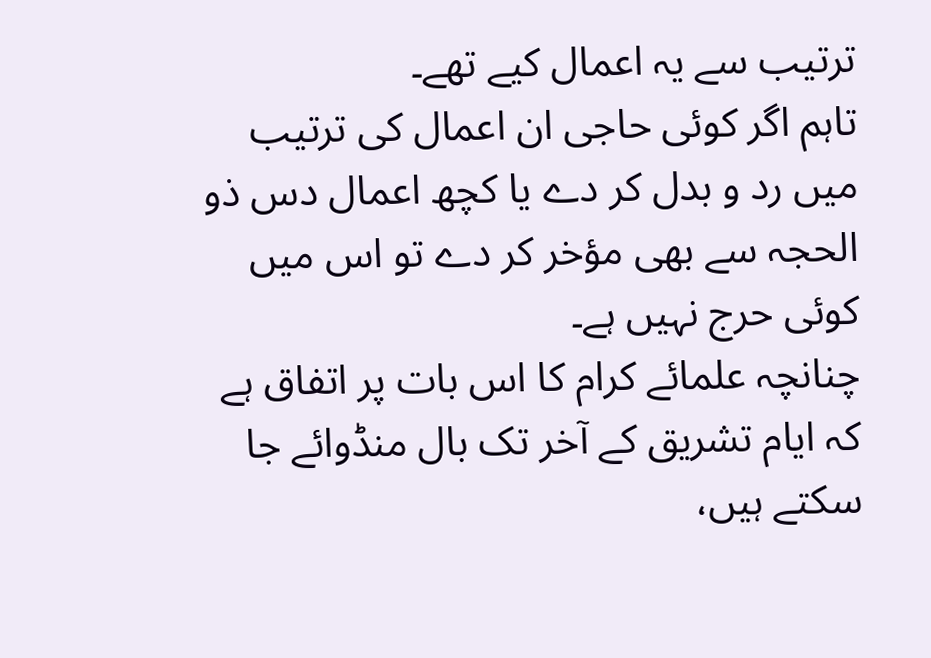ترتیب سے یہ اعمال کیے تھے۔
تاہم اگر کوئی حاجی ان اعمال کی ترتیب میں رد و بدل کر دے یا کچھ اعمال دس ذو الحجہ سے بھی مؤخر کر دے تو اس میں کوئی حرج نہیں ہے۔
چنانچہ علمائے کرام کا اس بات پر اتفاق ہے کہ ایام تشریق کے آخر تک بال منڈوائے جا سکتے ہیں،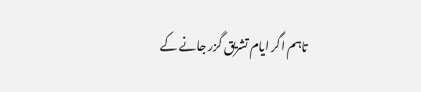تاہم اگر ایام تشریق گزر جانے کے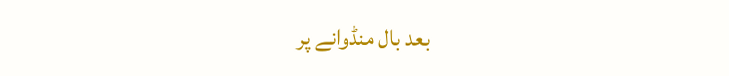بعد بال منڈوانے پر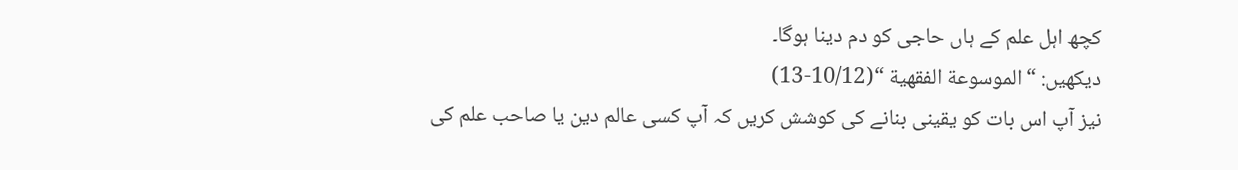کچھ اہل علم کے ہاں حاجی کو دم دینا ہوگا۔
دیکھیں: “الموسوعة الفقهية “(10/12-13)
نیز آپ اس بات کو یقینی بنانے کی کوشش کریں کہ آپ کسی عالم دین یا صاحب علم کی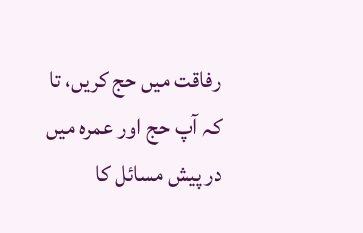رفاقت میں حج کریں، تا کہ آپ حج اور عمرہ میں در پیش مسائل کا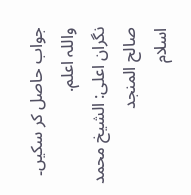جواب حاصل کر سکیں۔
واللہ اعلم.
نگران اعلی: الشیخ محمد صالح المنجد
اسلام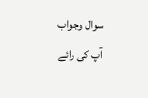سوال وجواب
آپ کی رائے